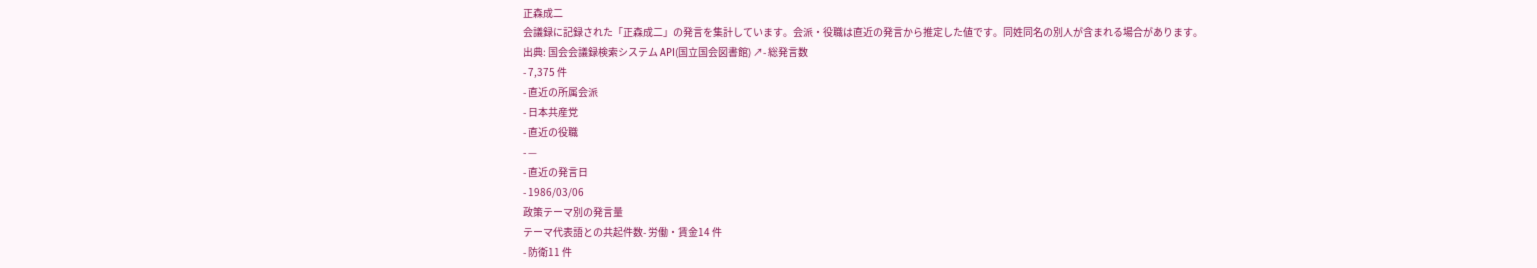正森成二
会議録に記録された「正森成二」の発言を集計しています。会派・役職は直近の発言から推定した値です。同姓同名の別人が含まれる場合があります。
出典: 国会会議録検索システム API(国立国会図書館) ↗- 総発言数
- 7,375 件
- 直近の所属会派
- 日本共産党
- 直近の役職
- —
- 直近の発言日
- 1986/03/06
政策テーマ別の発言量
テーマ代表語との共起件数- 労働・賃金14 件
- 防衛11 件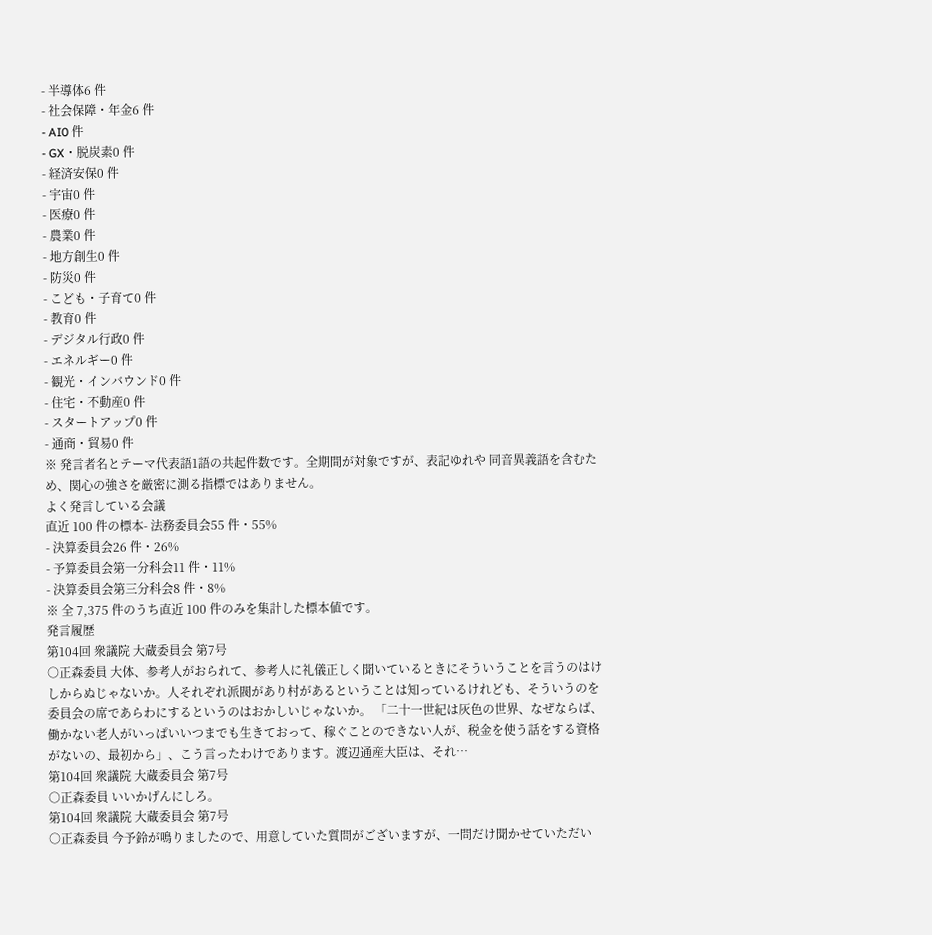- 半導体6 件
- 社会保障・年金6 件
- AI0 件
- GX・脱炭素0 件
- 経済安保0 件
- 宇宙0 件
- 医療0 件
- 農業0 件
- 地方創生0 件
- 防災0 件
- こども・子育て0 件
- 教育0 件
- デジタル行政0 件
- エネルギー0 件
- 観光・インバウンド0 件
- 住宅・不動産0 件
- スタートアップ0 件
- 通商・貿易0 件
※ 発言者名とテーマ代表語1語の共起件数です。全期間が対象ですが、表記ゆれや 同音異義語を含むため、関心の強さを厳密に測る指標ではありません。
よく発言している会議
直近 100 件の標本- 法務委員会55 件・55%
- 決算委員会26 件・26%
- 予算委員会第一分科会11 件・11%
- 決算委員会第三分科会8 件・8%
※ 全 7,375 件のうち直近 100 件のみを集計した標本値です。
発言履歴
第104回 衆議院 大蔵委員会 第7号
○正森委員 大体、参考人がおられて、参考人に礼儀正しく聞いているときにそういうことを言うのはけしからぬじゃないか。人それぞれ派閥があり村があるということは知っているけれども、そういうのを委員会の席であらわにするというのはおかしいじゃないか。 「二十一世紀は灰色の世界、なぜならば、働かない老人がいっぱいいつまでも生きておって、稼ぐことのできない人が、税金を使う話をする資格がないの、最初から」、こう言ったわけであります。渡辺通産大臣は、それ…
第104回 衆議院 大蔵委員会 第7号
○正森委員 いいかげんにしろ。
第104回 衆議院 大蔵委員会 第7号
○正森委員 今予鈴が鳴りましたので、用意していた質問がございますが、一問だけ聞かせていただい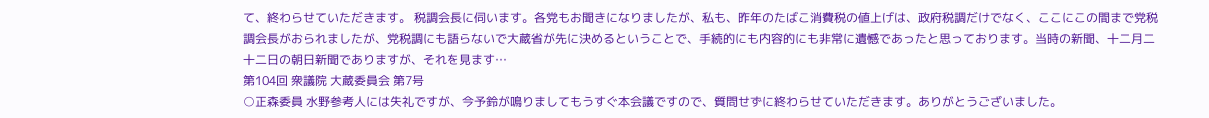て、終わらせていただきます。 税調会長に伺います。各党もお聞きになりましたが、私も、昨年のたばこ消費税の値上げは、政府税調だけでなく、ここにこの間まで党税調会長がおられましたが、党税調にも語らないで大蔵省が先に決めるということで、手続的にも内容的にも非常に遺憾であったと思っております。当時の新聞、十二月二十二日の朝日新聞でありますが、それを見ます…
第104回 衆議院 大蔵委員会 第7号
○正森委員 水野参考人には失礼ですが、今予鈴が鳴りましてもうすぐ本会議ですので、質問せずに終わらせていただきます。ありがとうございました。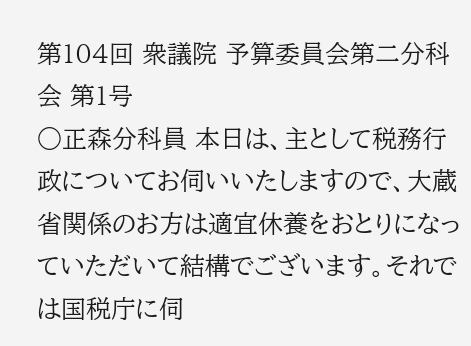第104回 衆議院 予算委員会第二分科会 第1号
○正森分科員 本日は、主として税務行政についてお伺いいたしますので、大蔵省関係のお方は適宜休養をおとりになっていただいて結構でございます。それでは国税庁に伺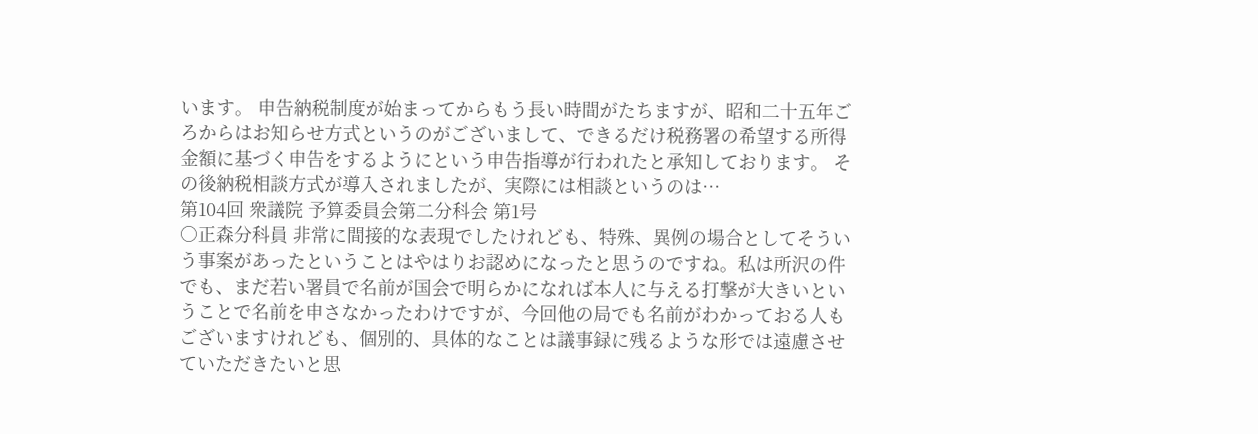います。 申告納税制度が始まってからもう長い時間がたちますが、昭和二十五年ごろからはお知らせ方式というのがございまして、できるだけ税務署の希望する所得金額に基づく申告をするようにという申告指導が行われたと承知しております。 その後納税相談方式が導入されましたが、実際には相談というのは…
第104回 衆議院 予算委員会第二分科会 第1号
○正森分科員 非常に間接的な表現でしたけれども、特殊、異例の場合としてそういう事案があったということはやはりお認めになったと思うのですね。私は所沢の件でも、まだ若い署員で名前が国会で明らかになれば本人に与える打撃が大きいということで名前を申さなかったわけですが、今回他の局でも名前がわかっておる人もございますけれども、個別的、具体的なことは議事録に残るような形では遠慮させていただきたいと思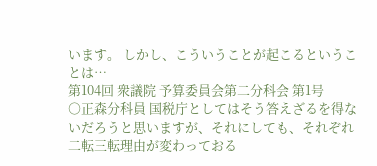います。 しかし、こういうことが起こるということは…
第104回 衆議院 予算委員会第二分科会 第1号
○正森分科員 国税庁としてはそう答えざるを得ないだろうと思いますが、それにしても、それぞれ二転三転理由が変わっておる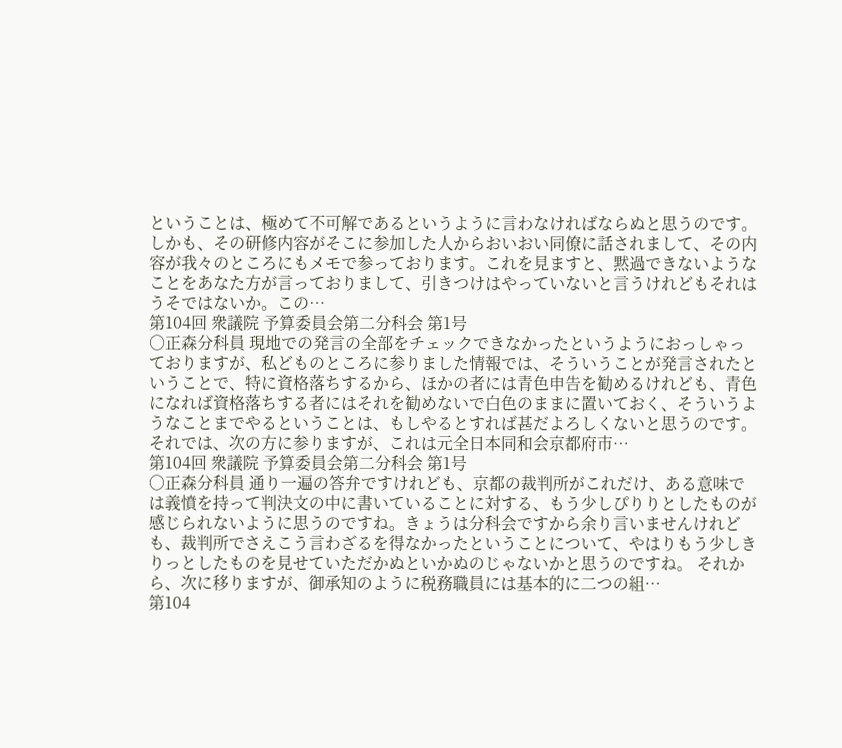ということは、極めて不可解であるというように言わなければならぬと思うのです。しかも、その研修内容がそこに参加した人からおいおい同僚に話されまして、その内容が我々のところにもメモで参っております。これを見ますと、黙過できないようなことをあなた方が言っておりまして、引きつけはやっていないと言うけれどもそれはうそではないか。この…
第104回 衆議院 予算委員会第二分科会 第1号
○正森分科員 現地での発言の全部をチェックできなかったというようにおっしゃっておりますが、私どものところに参りました情報では、そういうことが発言されたということで、特に資格落ちするから、ほかの者には青色申告を勧めるけれども、青色になれば資格落ちする者にはそれを勧めないで白色のままに置いておく、そういうようなことまでやるということは、もしやるとすれば甚だよろしくないと思うのです。 それでは、次の方に参りますが、これは元全日本同和会京都府市…
第104回 衆議院 予算委員会第二分科会 第1号
○正森分科員 通り一遍の答弁ですけれども、京都の裁判所がこれだけ、ある意味では義憤を持って判決文の中に書いていることに対する、もう少しぴりりとしたものが感じられないように思うのですね。きょうは分科会ですから余り言いませんけれども、裁判所でさえこう言わざるを得なかったということについて、やはりもう少しきりっとしたものを見せていただかぬといかぬのじゃないかと思うのですね。 それから、次に移りますが、御承知のように税務職員には基本的に二つの組…
第104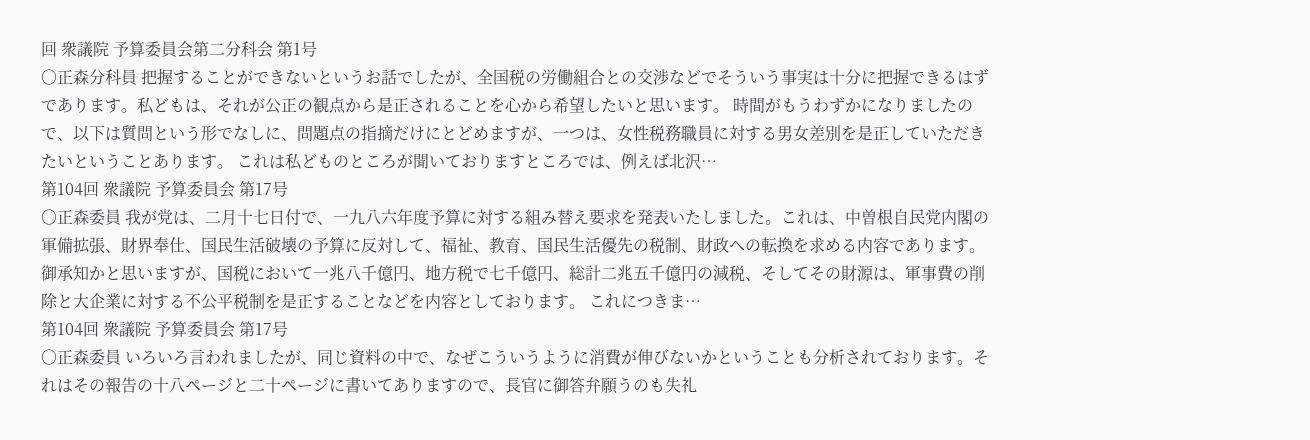回 衆議院 予算委員会第二分科会 第1号
○正森分科員 把握することができないというお話でしたが、全国税の労働組合との交渉などでそういう事実は十分に把握できるはずであります。私どもは、それが公正の観点から是正されることを心から希望したいと思います。 時間がもうわずかになりましたので、以下は質問という形でなしに、問題点の指摘だけにとどめますが、一つは、女性税務職員に対する男女差別を是正していただきたいということあります。 これは私どものところが聞いておりますところでは、例えば北沢…
第104回 衆議院 予算委員会 第17号
○正森委員 我が党は、二月十七日付で、一九八六年度予算に対する組み替え要求を発表いたしました。これは、中曽根自民党内閣の軍備拡張、財界奉仕、国民生活破壊の予算に反対して、福祉、教育、国民生活優先の税制、財政への転換を求める内容であります。 御承知かと思いますが、国税において一兆八千億円、地方税で七千億円、総計二兆五千億円の減税、そしてその財源は、軍事費の削除と大企業に対する不公平税制を是正することなどを内容としております。 これにつきま…
第104回 衆議院 予算委員会 第17号
○正森委員 いろいろ言われましたが、同じ資料の中で、なぜこういうように消費が伸びないかということも分析されております。それはその報告の十八ページと二十ページに書いてありますので、長官に御答弁願うのも失礼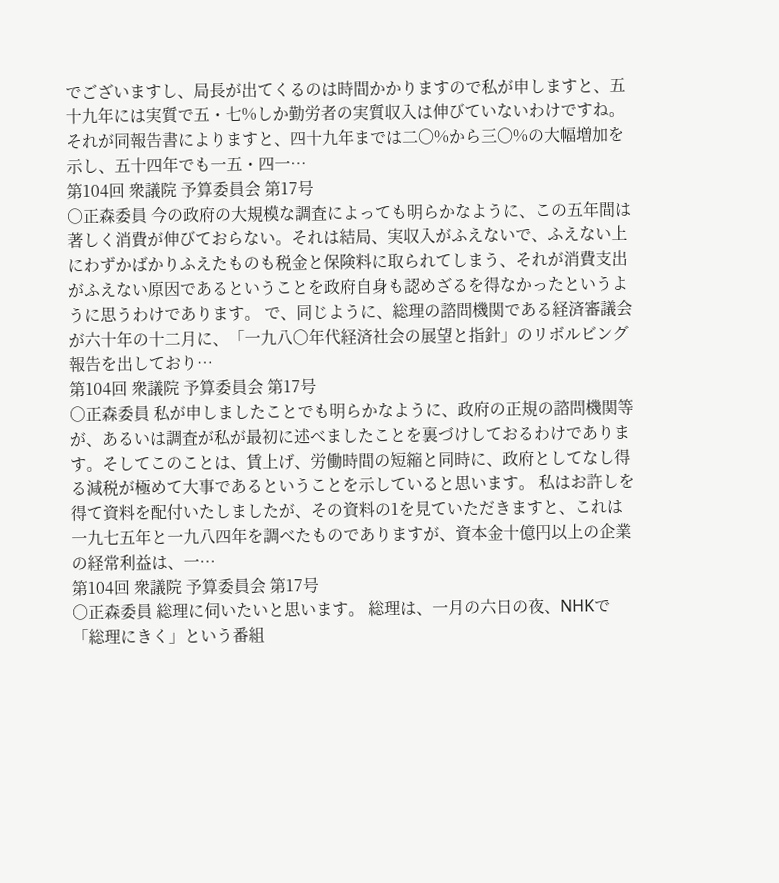でございますし、局長が出てくるのは時間かかりますので私が申しますと、五十九年には実質で五・七%しか勤労者の実質収入は伸びていないわけですね。それが同報告書によりますと、四十九年までは二〇%から三〇%の大幅増加を示し、五十四年でも一五・四一…
第104回 衆議院 予算委員会 第17号
○正森委員 今の政府の大規模な調査によっても明らかなように、この五年間は著しく消費が伸びておらない。それは結局、実収入がふえないで、ふえない上にわずかばかりふえたものも税金と保険料に取られてしまう、それが消費支出がふえない原因であるということを政府自身も認めざるを得なかったというように思うわけであります。 で、同じように、総理の諮問機関である経済審議会が六十年の十二月に、「一九八〇年代経済社会の展望と指針」のリボルビング報告を出しており…
第104回 衆議院 予算委員会 第17号
○正森委員 私が申しましたことでも明らかなように、政府の正規の諮問機関等が、あるいは調査が私が最初に述べましたことを裏づけしておるわけであります。そしてこのことは、賃上げ、労働時間の短縮と同時に、政府としてなし得る減税が極めて大事であるということを示していると思います。 私はお許しを得て資料を配付いたしましたが、その資料の1を見ていただきますと、これは一九七五年と一九八四年を調べたものでありますが、資本金十億円以上の企業の経常利益は、一…
第104回 衆議院 予算委員会 第17号
○正森委員 総理に伺いたいと思います。 総理は、一月の六日の夜、NHKで「総理にきく」という番組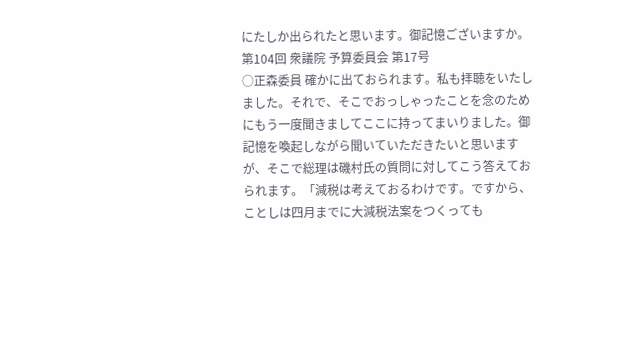にたしか出られたと思います。御記憶ございますか。
第104回 衆議院 予算委員会 第17号
○正森委員 確かに出ておられます。私も拝聴をいたしました。それで、そこでおっしゃったことを念のためにもう一度聞きましてここに持ってまいりました。御記憶を喚起しながら聞いていただきたいと思いますが、そこで総理は磯村氏の質問に対してこう答えておられます。「減税は考えておるわけです。ですから、ことしは四月までに大減税法案をつくっても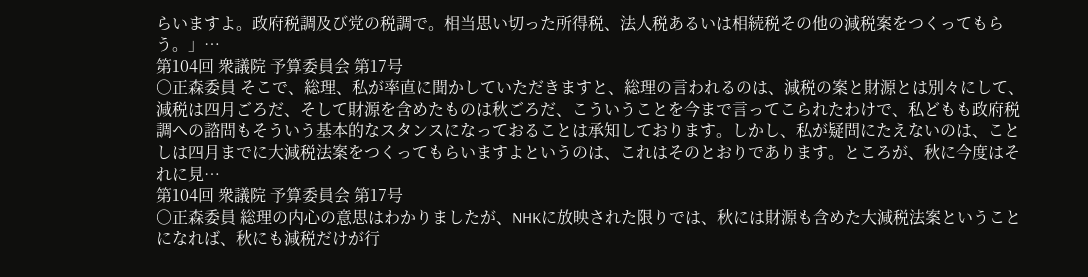らいますよ。政府税調及び党の税調で。相当思い切った所得税、法人税あるいは相続税その他の減税案をつくってもらう。」…
第104回 衆議院 予算委員会 第17号
○正森委員 そこで、総理、私が率直に聞かしていただきますと、総理の言われるのは、減税の案と財源とは別々にして、減税は四月ごろだ、そして財源を含めたものは秋ごろだ、こういうことを今まで言ってこられたわけで、私どもも政府税調への諮問もそういう基本的なスタンスになっておることは承知しております。しかし、私が疑問にたえないのは、ことしは四月までに大減税法案をつくってもらいますよというのは、これはそのとおりであります。ところが、秋に今度はそれに見…
第104回 衆議院 予算委員会 第17号
○正森委員 総理の内心の意思はわかりましたが、NHKに放映された限りでは、秋には財源も含めた大減税法案ということになれば、秋にも減税だけが行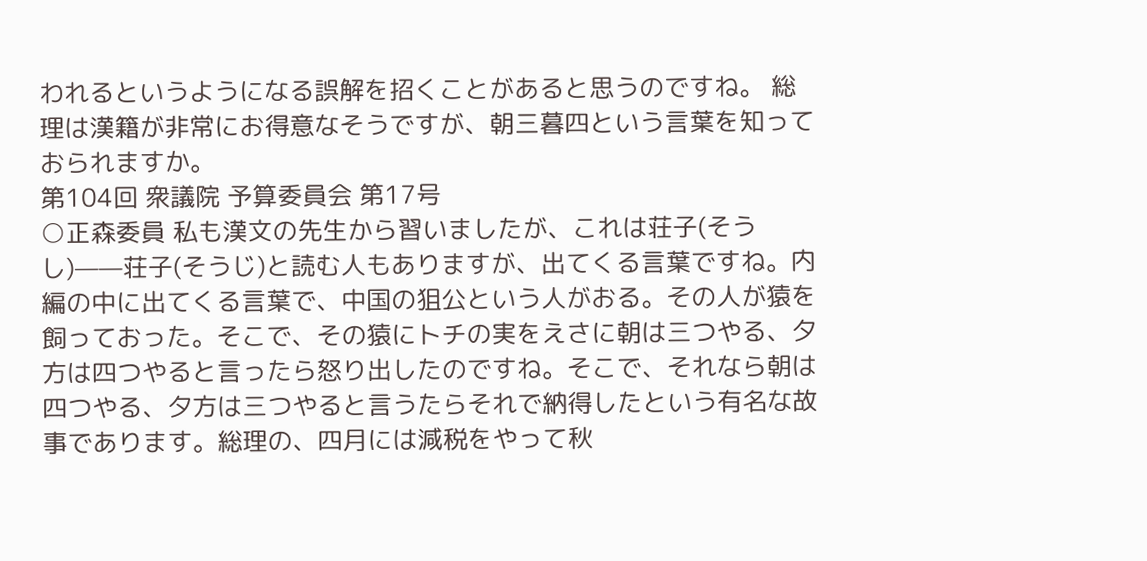われるというようになる誤解を招くことがあると思うのですね。 総理は漢籍が非常にお得意なそうですが、朝三暮四という言葉を知っておられますか。
第104回 衆議院 予算委員会 第17号
○正森委員 私も漢文の先生から習いましたが、これは荘子(そうし)——荘子(そうじ)と読む人もありますが、出てくる言葉ですね。内編の中に出てくる言葉で、中国の狙公という人がおる。その人が猿を飼っておった。そこで、その猿にトチの実をえさに朝は三つやる、夕方は四つやると言ったら怒り出したのですね。そこで、それなら朝は四つやる、夕方は三つやると言うたらそれで納得したという有名な故事であります。総理の、四月には減税をやって秋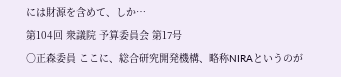には財源を含めて、しか…
第104回 衆議院 予算委員会 第17号
○正森委員 ここに、総合研究開発機構、略称NIRAというのが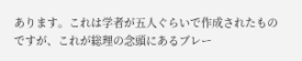あります。これは学者が五人ぐらいで作成されたものですが、これが総理の念頭にあるブレー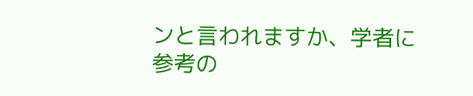ンと言われますか、学者に参考の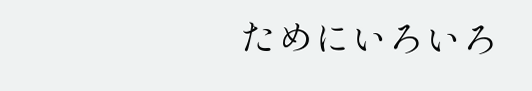ためにいろいろ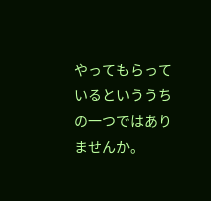やってもらっているといううちの一つではありませんか。